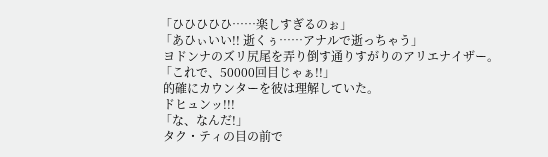「ひひひひひ……楽しすぎるのぉ」
「あひぃいい!! 逝くぅ……アナルで逝っちゃう」
 ヨドンナのズリ尻尾を弄り倒す通りすがりのアリエナイザー。
「これで、50000回目じゃぁ!!」
 的確にカウンターを彼は理解していた。
 ドヒュンッ!!!
「な、なんだ!」
 タク・ティの目の前で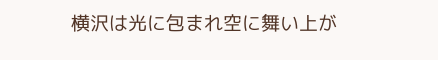横沢は光に包まれ空に舞い上が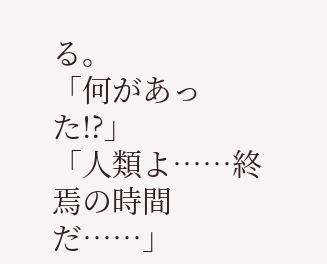る。
「何があった!?」
「人類よ……終焉の時間だ……」